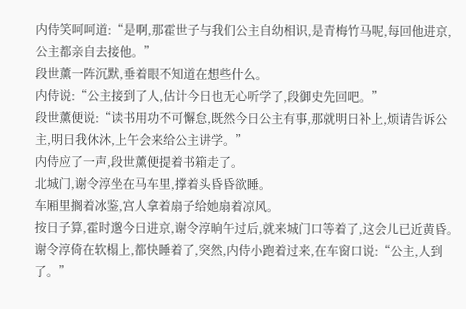内侍笑呵呵道:“是啊,那霍世子与我们公主自幼相识,是青梅竹马呢,每回他进京,公主都亲自去接他。”
段世薰一阵沉默,垂着眼不知道在想些什么。
内侍说:“公主接到了人,估计今日也无心听学了,段御史先回吧。”
段世薰便说:“读书用功不可懈怠,既然今日公主有事,那就明日补上,烦请告诉公主,明日我休沐,上午会来给公主讲学。”
内侍应了一声,段世薰便提着书箱走了。
北城门,谢令淳坐在马车里,撑着头昏昏欲睡。
车厢里搁着冰鉴,宫人拿着扇子给她扇着凉风。
按日子算,霍时邈今日进京,谢令淳晌午过后,就来城门口等着了,这会儿已近黄昏。
谢令淳倚在软榻上,都快睡着了,突然,内侍小跑着过来,在车窗口说:“公主,人到了。”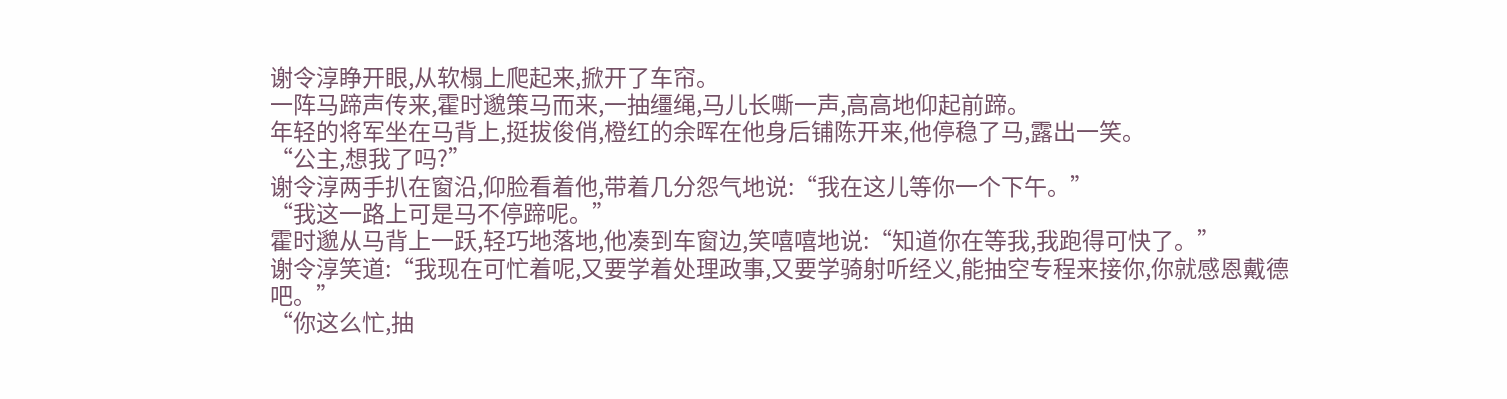谢令淳睁开眼,从软榻上爬起来,掀开了车帘。
一阵马蹄声传来,霍时邈策马而来,一抽缰绳,马儿长嘶一声,高高地仰起前蹄。
年轻的将军坐在马背上,挺拔俊俏,橙红的余晖在他身后铺陈开来,他停稳了马,露出一笑。
“公主,想我了吗?”
谢令淳两手扒在窗沿,仰脸看着他,带着几分怨气地说:“我在这儿等你一个下午。”
“我这一路上可是马不停蹄呢。”
霍时邈从马背上一跃,轻巧地落地,他凑到车窗边,笑嘻嘻地说:“知道你在等我,我跑得可快了。”
谢令淳笑道:“我现在可忙着呢,又要学着处理政事,又要学骑射听经义,能抽空专程来接你,你就感恩戴德吧。”
“你这么忙,抽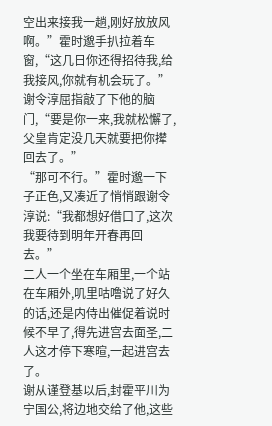空出来接我一趟,刚好放放风啊。”霍时邈手扒拉着车窗,“这几日你还得招待我,给我接风,你就有机会玩了。”
谢令淳屈指敲了下他的脑门,“要是你一来,我就松懈了,父皇肯定没几天就要把你撵回去了。”
“那可不行。”霍时邈一下子正色,又凑近了悄悄跟谢令淳说:“我都想好借口了,这次我要待到明年开春再回去。”
二人一个坐在车厢里,一个站在车厢外,叽里咕噜说了好久的话,还是内侍出催促着说时候不早了,得先进宫去面圣,二人这才停下寒暄,一起进宫去了。
谢从谨登基以后,封霍平川为宁国公,将边地交给了他,这些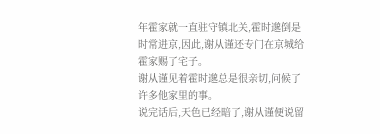年霍家就一直驻守镇北关,霍时邈倒是时常进京,因此,谢从谨还专门在京城给霍家赐了宅子。
谢从谨见着霍时邈总是很亲切,问候了许多他家里的事。
说完话后,天色已经暗了,谢从谨便说留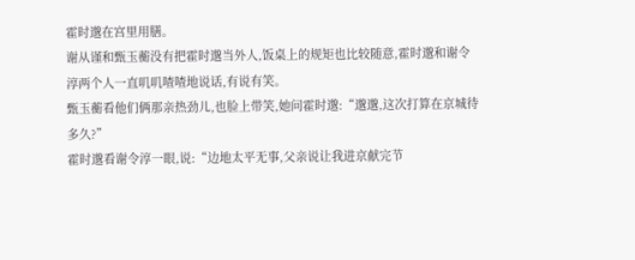霍时邈在宫里用膳。
谢从谨和甄玉蘅没有把霍时邈当外人,饭桌上的规矩也比较随意,霍时邈和谢令淳两个人一直叽叽喳喳地说话,有说有笑。
甄玉蘅看他们俩那亲热劲儿,也脸上带笑,她问霍时邈:“邈邈,这次打算在京城待多久?”
霍时邈看谢令淳一眼,说:“边地太平无事,父亲说让我进京献完节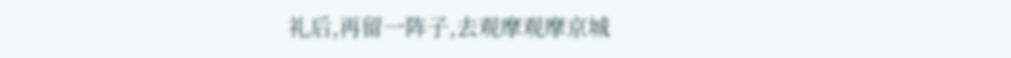礼后,再留一阵子,去观摩观摩京城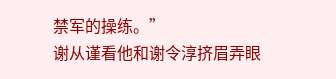禁军的操练。”
谢从谨看他和谢令淳挤眉弄眼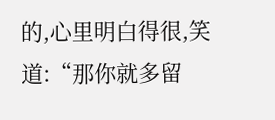的,心里明白得很,笑道:“那你就多留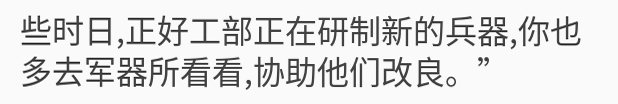些时日,正好工部正在研制新的兵器,你也多去军器所看看,协助他们改良。”